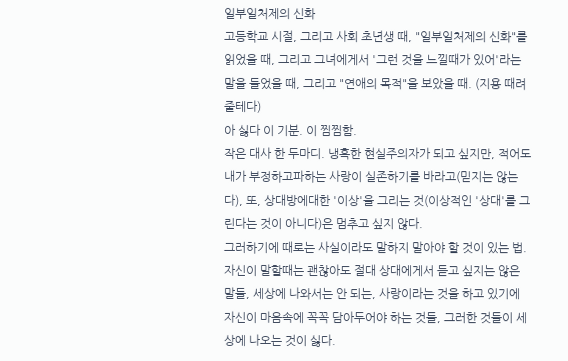일부일처제의 신화
고등학교 시절, 그리고 사회 초년생 때, "일부일처제의 신화"를 읽었을 때, 그리고 그녀에게서 '그런 것을 느낄때가 있어'라는 말을 들었을 때, 그리고 "연애의 목적"을 보았을 때. (지용 때려줄테다)
아 싫다 이 기분. 이 찜찜함.
작은 대사 한 두마디. 냉혹한 현실주의자가 되고 싶지만, 적어도 내가 부정하고파하는 사랑이 실존하기를 바라고(믿지는 않는다), 또, 상대방에대한 '이상'을 그리는 것(이상적인 '상대'를 그린다는 것이 아니다)은 멈추고 싶지 않다.
그러하기에 때로는 사실이라도 말하지 말아야 할 것이 있는 법. 자신이 말할때는 괜찮아도 절대 상대에게서 듣고 싶지는 않은 말들, 세상에 나와서는 안 되는, 사랑이라는 것을 하고 있기에 자신이 마음속에 꼭꼭 담아두어야 하는 것들, 그러한 것들이 세상에 나오는 것이 싫다.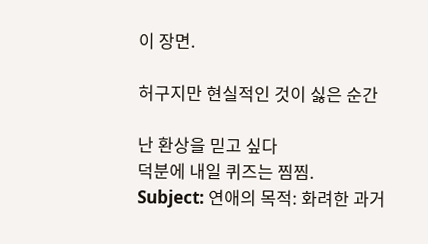이 장면.

허구지만 현실적인 것이 싫은 순간

난 환상을 믿고 싶다
덕분에 내일 퀴즈는 찜찜.
Subject: 연애의 목적: 화려한 과거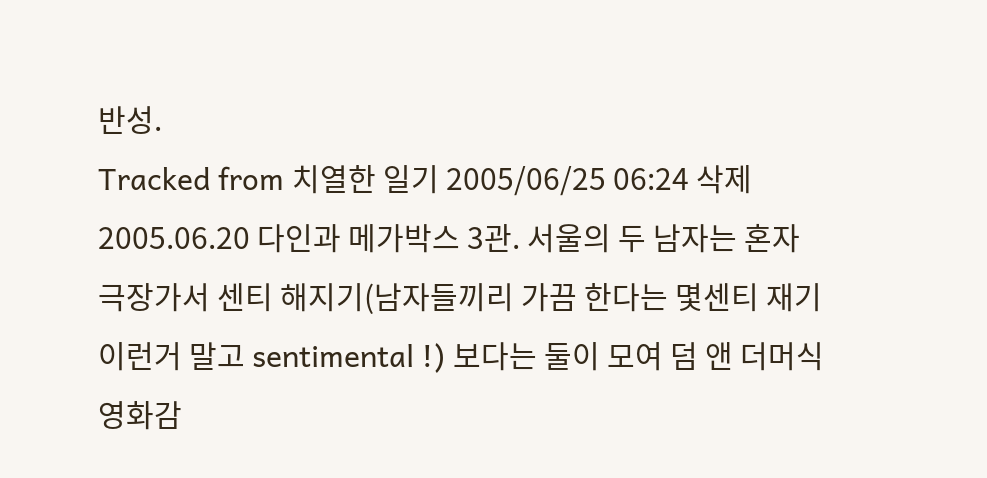반성.
Tracked from 치열한 일기 2005/06/25 06:24 삭제2005.06.20 다인과 메가박스 3관. 서울의 두 남자는 혼자 극장가서 센티 해지기(남자들끼리 가끔 한다는 몇센티 재기 이런거 말고 sentimental !) 보다는 둘이 모여 덤 앤 더머식 영화감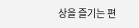상을 즐기는 편